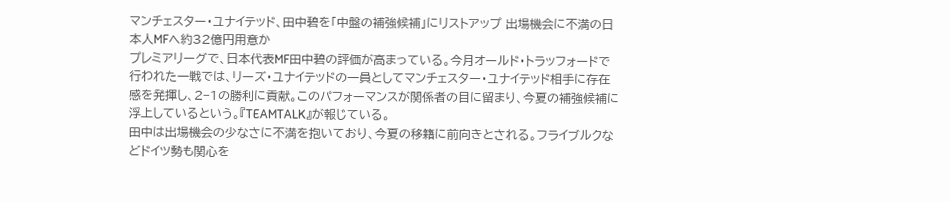マンチェスター・ユナイテッド、田中碧を「中盤の補強候補」にリストアップ 出場機会に不満の日本人MFへ約32億円用意か
プレミアリーグで、日本代表MF田中碧の評価が高まっている。今月オールド・トラッフォードで行われた一戦では、リーズ・ユナイテッドの一員としてマンチェスター・ユナイテッド相手に存在感を発揮し、2−1の勝利に貢献。このパフォーマンスが関係者の目に留まり、今夏の補強候補に浮上しているという。『TEAMTALK』が報じている。
田中は出場機会の少なさに不満を抱いており、今夏の移籍に前向きとされる。フライブルクなどドイツ勢も関心を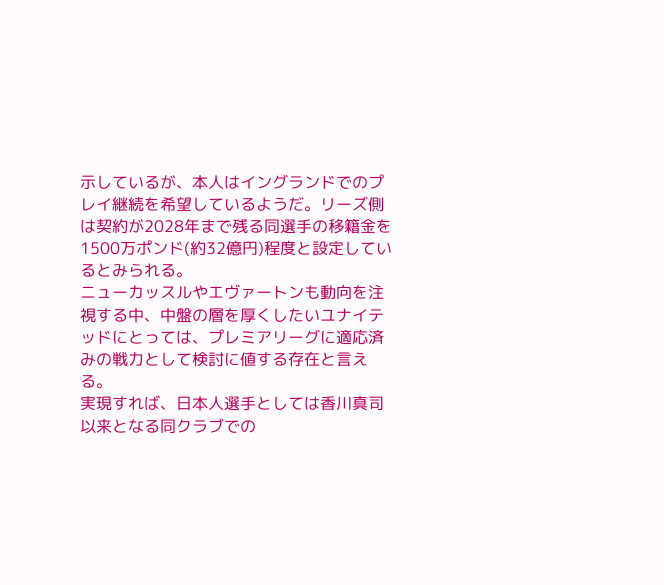示しているが、本人はイングランドでのプレイ継続を希望しているようだ。リーズ側は契約が2028年まで残る同選手の移籍金を1500万ポンド(約32億円)程度と設定しているとみられる。
ニューカッスルやエヴァートンも動向を注視する中、中盤の層を厚くしたいユナイテッドにとっては、プレミアリーグに適応済みの戦力として検討に値する存在と言える。
実現すれば、日本人選手としては香川真司以来となる同クラブでの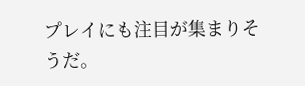プレイにも注目が集まりそうだ。